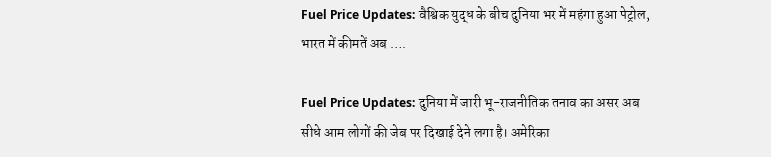Fuel Price Updates: वैश्विक युद्ध के बीच दुनिया भर में महंगा हुआ पेट्रोल, भारत में कीमतें अब ….

Fuel Price Updates: दुनिया में जारी भू-राजनीतिक तनाव का असर अब सीधे आम लोगों की जेब पर दिखाई देने लगा है। अमेरिका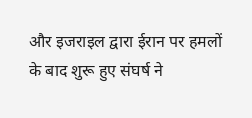और इजराइल द्वारा ईरान पर हमलों के बाद शुरू हुए संघर्ष ने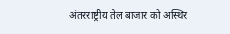अंतरराष्ट्रीय तेल बाजार को अस्थिर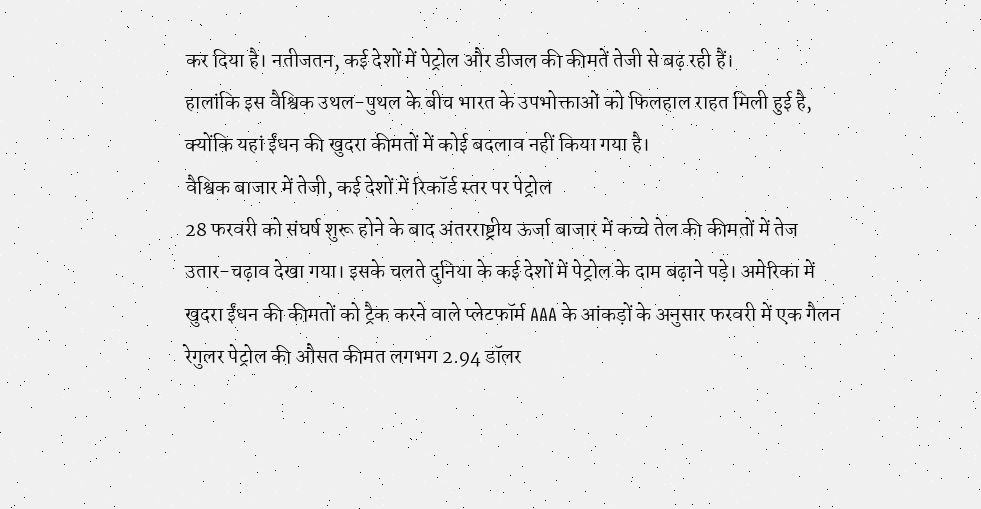कर दिया है। नतीजतन, कई देशों में पेट्रोल और डीजल की कीमतें तेजी से बढ़ रही हैं।
हालांकि इस वैश्विक उथल-पुथल के बीच भारत के उपभोक्ताओं को फिलहाल राहत मिली हुई है, क्योंकि यहां ईंधन की खुदरा कीमतों में कोई बदलाव नहीं किया गया है।
वैश्विक बाजार में तेजी, कई देशों में रिकॉर्ड स्तर पर पेट्रोल
28 फरवरी को संघर्ष शुरू होने के बाद अंतरराष्ट्रीय ऊर्जा बाजार में कच्चे तेल की कीमतों में तेज उतार-चढ़ाव देखा गया। इसके चलते दुनिया के कई देशों में पेट्रोल के दाम बढ़ाने पड़े। अमेरिका में खुदरा ईंधन की कीमतों को ट्रैक करने वाले प्लेटफॉर्म AAA के आंकड़ों के अनुसार फरवरी में एक गैलन रेगुलर पेट्रोल की औसत कीमत लगभग 2.94 डॉलर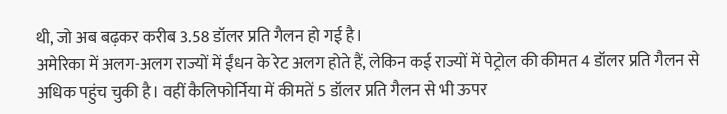थी, जो अब बढ़कर करीब 3.58 डॉलर प्रति गैलन हो गई है।
अमेरिका में अलग-अलग राज्यों में ईंधन के रेट अलग होते हैं, लेकिन कई राज्यों में पेट्रोल की कीमत 4 डॉलर प्रति गैलन से अधिक पहुंच चुकी है। वहीं कैलिफोर्निया में कीमतें 5 डॉलर प्रति गैलन से भी ऊपर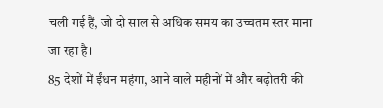चली गई हैं, जो दो साल से अधिक समय का उच्चतम स्तर माना जा रहा है।
85 देशों में ईंधन महंगा, आने वाले महीनों में और बढ़ोतरी की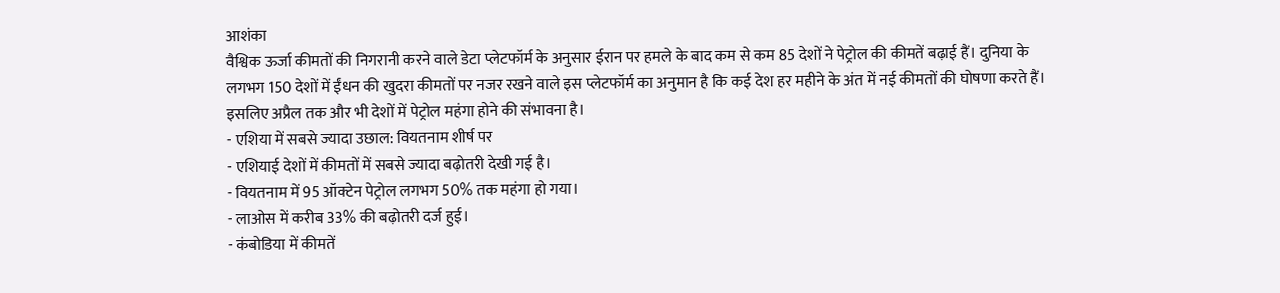आशंका
वैश्विक ऊर्जा कीमतों की निगरानी करने वाले डेटा प्लेटफॉर्म के अनुसार ईरान पर हमले के बाद कम से कम 85 देशों ने पेट्रोल की कीमतें बढ़ाई हैं। दुनिया के लगभग 150 देशों में ईंधन की खुदरा कीमतों पर नजर रखने वाले इस प्लेटफॉर्म का अनुमान है कि कई देश हर महीने के अंत में नई कीमतों की घोषणा करते हैं। इसलिए अप्रैल तक और भी देशों में पेट्रोल महंगा होने की संभावना है।
- एशिया में सबसे ज्यादा उछाल: वियतनाम शीर्ष पर
- एशियाई देशों में कीमतों में सबसे ज्यादा बढ़ोतरी देखी गई है।
- वियतनाम में 95 ऑक्टेन पेट्रोल लगभग 50% तक महंगा हो गया।
- लाओस में करीब 33% की बढ़ोतरी दर्ज हुई।
- कंबोडिया में कीमतें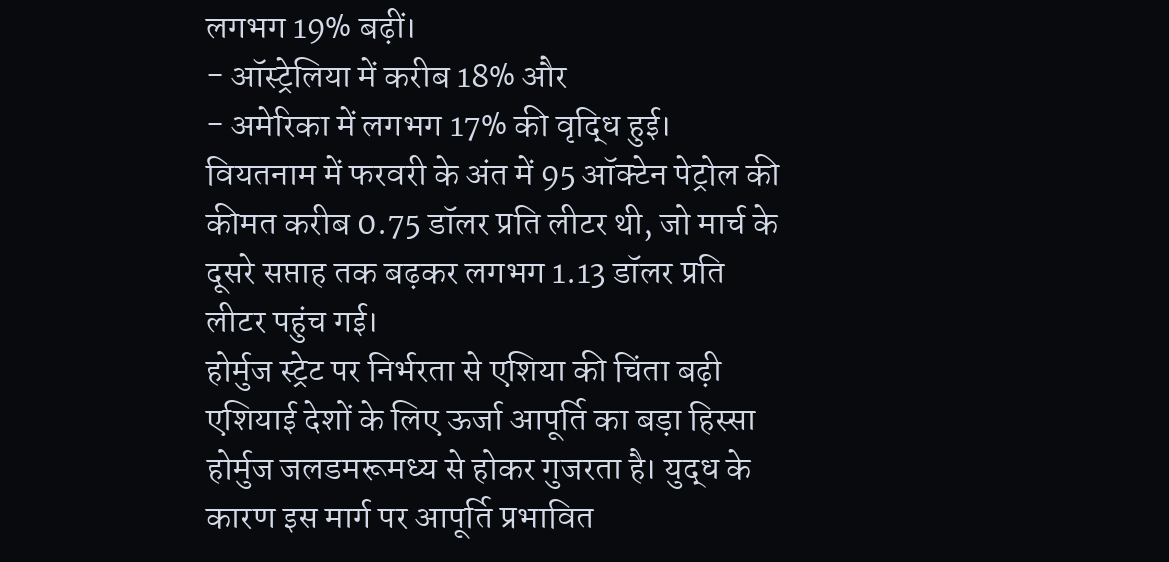लगभग 19% बढ़ीं।
- ऑस्ट्रेलिया में करीब 18% और
- अमेरिका में लगभग 17% की वृद्धि हुई।
वियतनाम में फरवरी के अंत में 95 ऑक्टेन पेट्रोल की कीमत करीब 0.75 डॉलर प्रति लीटर थी, जो मार्च के दूसरे सप्ताह तक बढ़कर लगभग 1.13 डॉलर प्रति लीटर पहुंच गई।
होर्मुज स्ट्रेट पर निर्भरता से एशिया की चिंता बढ़ी
एशियाई देशों के लिए ऊर्जा आपूर्ति का बड़ा हिस्सा होर्मुज जलडमरूमध्य से होकर गुजरता है। युद्ध के कारण इस मार्ग पर आपूर्ति प्रभावित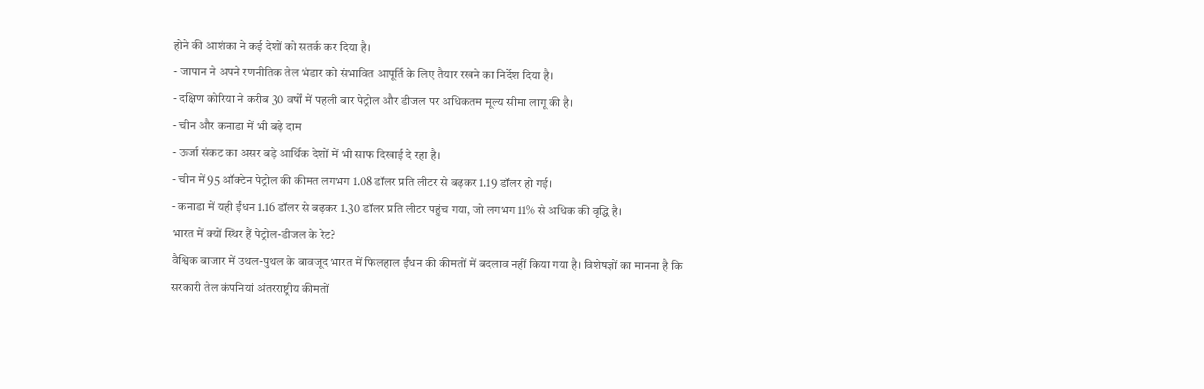होने की आशंका ने कई देशों को सतर्क कर दिया है।
- जापान ने अपने रणनीतिक तेल भंडार को संभावित आपूर्ति के लिए तैयार रखने का निर्देश दिया है।
- दक्षिण कोरिया ने करीब 30 वर्षों में पहली बार पेट्रोल और डीजल पर अधिकतम मूल्य सीमा लागू की है।
- चीन और कनाडा में भी बढ़े दाम
- ऊर्जा संकट का असर बड़े आर्थिक देशों में भी साफ दिखाई दे रहा है।
- चीन में 95 ऑक्टेन पेट्रोल की कीमत लगभग 1.08 डॉलर प्रति लीटर से बढ़कर 1.19 डॉलर हो गई।
- कनाडा में यही ईंधन 1.16 डॉलर से बढ़कर 1.30 डॉलर प्रति लीटर पहुंच गया, जो लगभग 11% से अधिक की वृद्धि है।
भारत में क्यों स्थिर हैं पेट्रोल-डीजल के रेट?
वैश्विक बाजार में उथल-पुथल के बावजूद भारत में फिलहाल ईंधन की कीमतों में बदलाव नहीं किया गया है। विशेषज्ञों का मानना है कि सरकारी तेल कंपनियां अंतरराष्ट्रीय कीमतों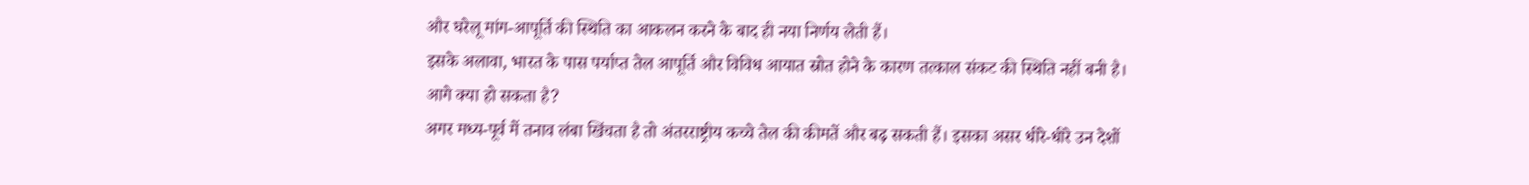और घरेलू मांग-आपूर्ति की स्थिति का आकलन करने के बाद ही नया निर्णय लेती हैं।
इसके अलावा, भारत के पास पर्याप्त तेल आपूर्ति और विविध आयात स्रोत होने के कारण तत्काल संकट की स्थिति नहीं बनी है।
आगे क्या हो सकता है?
अगर मध्य-पूर्व में तनाव लंबा खिंचता है तो अंतरराष्ट्रीय कच्चे तेल की कीमतें और बढ़ सकती हैं। इसका असर धीरे-धीरे उन देशों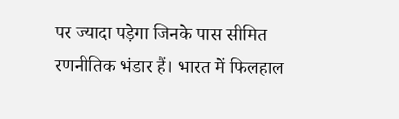पर ज्यादा पड़ेगा जिनके पास सीमित रणनीतिक भंडार हैं। भारत में फिलहाल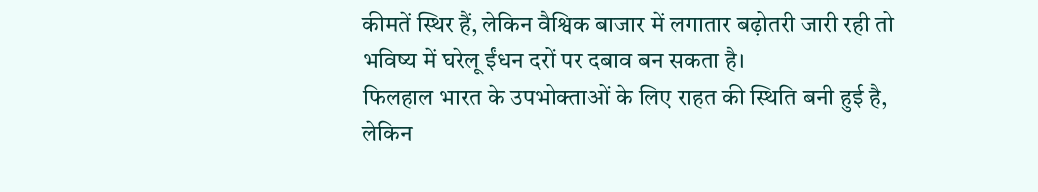कीमतें स्थिर हैं, लेकिन वैश्विक बाजार में लगातार बढ़ोतरी जारी रही तो भविष्य में घरेलू ईंधन दरों पर दबाव बन सकता है।
फिलहाल भारत के उपभोक्ताओं के लिए राहत की स्थिति बनी हुई है, लेकिन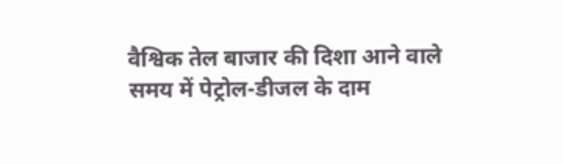वैश्विक तेल बाजार की दिशा आने वाले समय में पेट्रोल-डीजल के दाम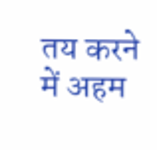तय करने में अहम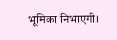भूमिका निभाएगी।